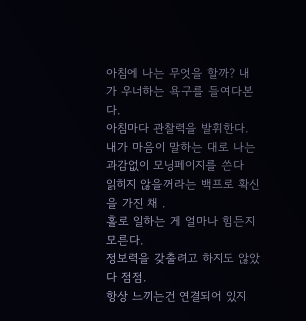아침에 나는 무엇을 할까? 내가 우너하는 욕구를 들여다본다.
아침마다 관찰력을 발휘한다.
내가 마음이 말하는 대로 나는 과감없이 모닝페이지를 쓴다
읽히지 않을꺼라는 백프로 확신을 가진 채 .
홀로 일하는 게 얼마나 힘든지 모른다.
정보력을 갖출려고 하지도 않았다 점점.
항상 느끼는건 연결되어 있지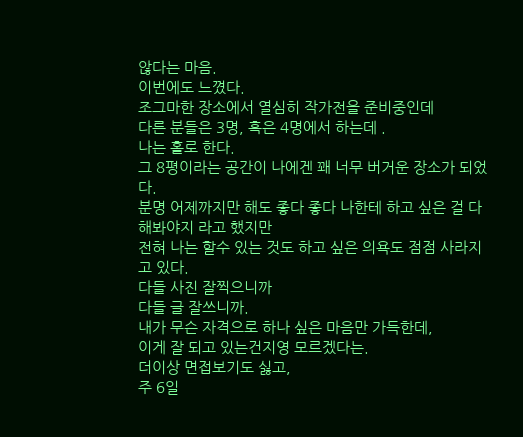않다는 마음.
이번에도 느꼈다.
조그마한 장소에서 열심히 작가전을 준비중인데
다른 분들은 3명, 혹은 4명에서 하는데 .
나는 홀로 한다.
그 8평이라는 공간이 나에겐 꽤 너무 버거운 장소가 되었다.
분명 어제까지만 해도 좋다 좋다 나한테 하고 싶은 걸 다 해봐야지 라고 했지만
전혀 나는 할수 있는 것도 하고 싶은 의욕도 점점 사라지고 있다.
다들 사진 잘찍으니까
다들 글 잘쓰니까.
내가 무슨 자격으로 하나 싶은 마음만 가득한데,
이게 잘 되고 있는건지영 모르겠다는.
더이상 면접보기도 싫고,
주 6일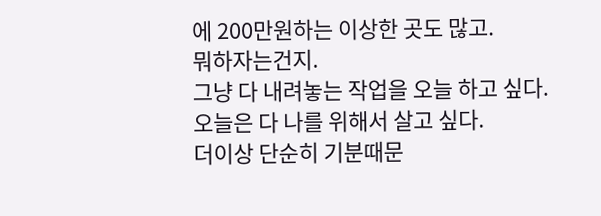에 200만원하는 이상한 곳도 많고.
뭐하자는건지.
그냥 다 내려놓는 작업을 오늘 하고 싶다.
오늘은 다 나를 위해서 살고 싶다.
더이상 단순히 기분때문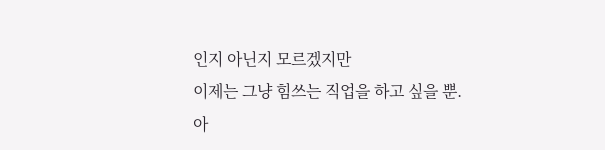인지 아닌지 모르겠지만
이제는 그냥 힘쓰는 직업을 하고 싶을 뿐.
아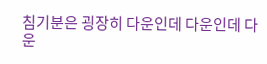침기분은 굉장히 다운인데 다운인데 다운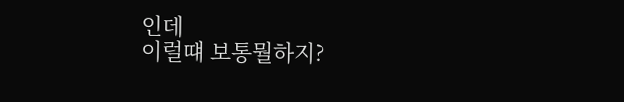인데
이럴떄 보통뭘하지?